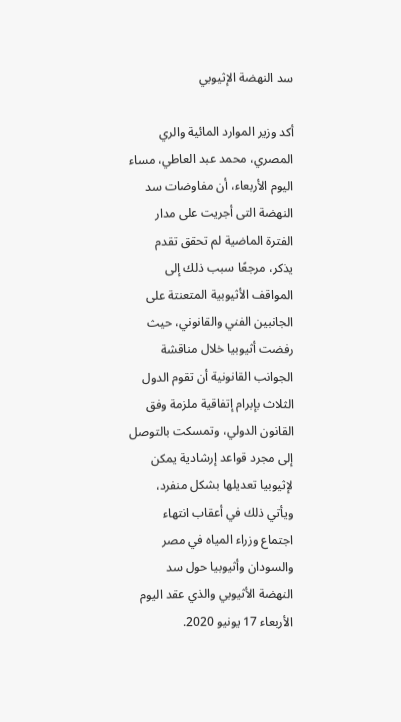سد النهضة الإثيوبي

أكد وزير الموارد المائية والري المصري، محمد عبد العاطي، مساء اليوم الأربعاء، أن مفاوضات سد النهضة التى أجريت على مدار الفترة الماضية لم تحقق تقدم يذكر، مرجعًا سبب ذلك إلى المواقف الأثيوبية المتعنتة على الجانبين الفني والقانوني، حيث رفضت أثيوبيا خلال مناقشة الجوانب القانونية أن تقوم الدول الثلاث بإبرام إتفاقية ملزمة وفق القانون الدولي، وتمسكت بالتوصل إلى مجرد قواعد إرشادية يمكن لإثيوبيا تعديلها بشكل منفرد، ويأتي ذلك في أعقاب انتهاء اجتماع وزراء المياه في مصر والسودان وأثيوبيا حول سد النهضة الأثيوبي والذي عقد اليوم الأربعاء 17 يونيو 2020.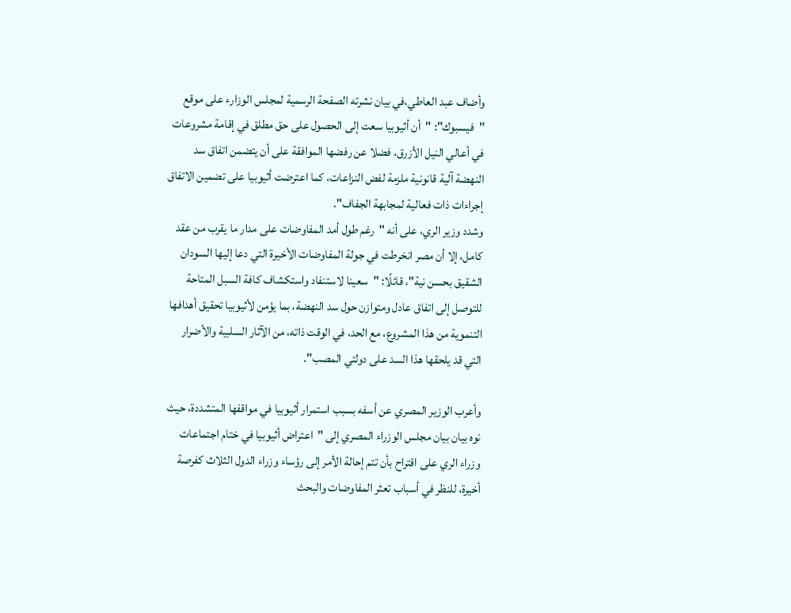وأضاف عبد العاطي،في بيان نشرته الصفحة الرسمية لمجلس الوزارء على موقع "فيسبوك": "أن أثيوبيا سعت إلى الحصول على حق مطلق في إقامة مشروعات في أعالي النيل الأزرق، فضلا عن رفضها الموافقة على أن يتضمن اتفاق سد النهضة آلية قانونية ملزمة لفض النزاعات، كما اعترضت أثيوبيا على تضمين الاتفاق إجراءات ذات فعالية لمجابهة الجفاف".
وشدد وزير الري، على أنه "رغم طول أمد المفاوضات على مدار ما يقرب من عقد كامل، إلا أن مصر انخرطت في جولة المفاوضات الأخيرة التي دعا إليها السودان الشقيق بحسن نية"، قائلًا: "سعينا لاستنفاد واستكشاف كافة السبل المتاحة للتوصل إلى اتفاق عادل ومتوازن حول سد النهضة، بما يؤمن لأثيوبيا تحقيق أهدافها التنموية من هذا المشروع، مع الحد، في الوقت ذاته، من الآثار السلبية والأضرار التي قد يلحقها هذا السد على دولتي المصب".

وأعرب الوزير المصري عن أسفه بسبب استمرار أثيوبيا في مواقفها المتشددة، حيث نوه بيان بيان مجلس الوزراء المصري إلى "اعتراض أثيوبيا في ختام اجتماعات وزراء الري على اقتراح بأن تتم إحالة الأمر إلى رؤساء وزراء الدول الثلاث كفرصة أخيرة، للنظر في أسباب تعثر المفاوضات والبحث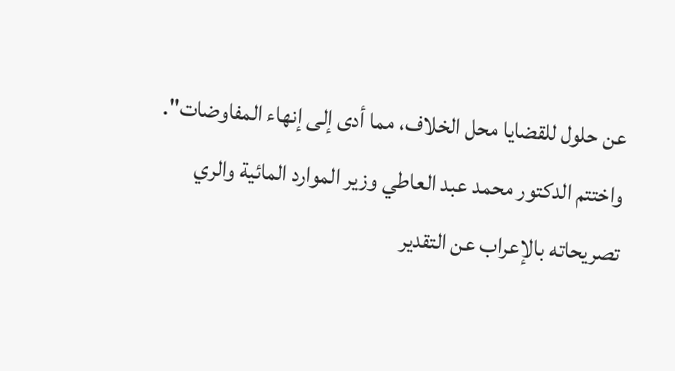عن حلول للقضايا محل الخلاف، مما أدى إلى إنهاء المفاوضات".
واختتم الدكتور محمد عبد العاطي وزير الموارد المائية والري تصريحاته بالإعراب عن التقدير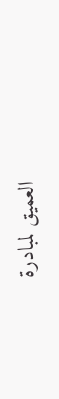العميق لمبادرة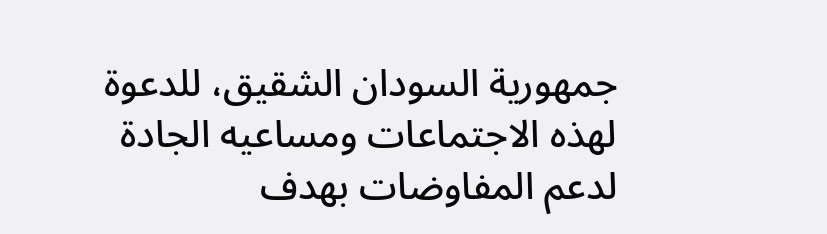جمهورية السودان الشقيق، للدعوة لهذه الاجتماعات ومساعيه الجادة لدعم المفاوضات بهدف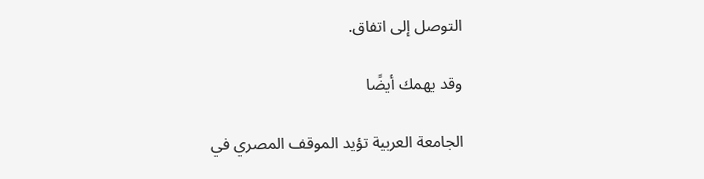التوصل إلى اتفاق.

وقد يهمك أيضًا

الجامعة العربية تؤيد الموقف المصري في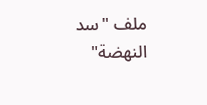ملف "سد النهضة"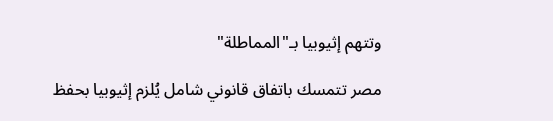وتتهم إثيوبيا بـ"المماطلة"

مصر تتمسك باتفاق قانوني شامل يُلزم إثيوبيا بحفظ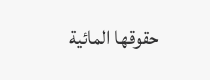حقوقها المائية